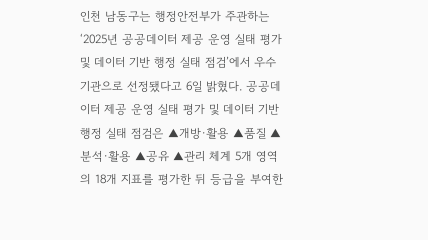인천 남동구는 행정안전부가 주관하는 ‘2025년 공공데이터 제공 운영 실태 평가 및 데이터 기반 행정 실태 점검’에서 우수기관으로 선정됐다고 6일 밝혔다. 공공데이터 제공 운영 실태 평가 및 데이터 기반 행정 실태 점검은 ▲개방·활용 ▲품질 ▲분석·활용 ▲공유 ▲관리 체계 5개 영역의 18개 지표를 평가한 뒤 등급을 부여한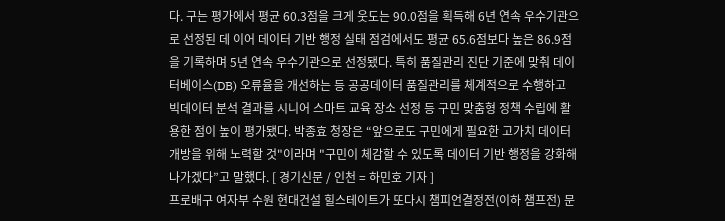다. 구는 평가에서 평균 60.3점을 크게 웃도는 90.0점을 획득해 6년 연속 우수기관으로 선정된 데 이어 데이터 기반 행정 실태 점검에서도 평균 65.6점보다 높은 86.9점을 기록하며 5년 연속 우수기관으로 선정됐다. 특히 품질관리 진단 기준에 맞춰 데이터베이스(DB) 오류율을 개선하는 등 공공데이터 품질관리를 체계적으로 수행하고 빅데이터 분석 결과를 시니어 스마트 교육 장소 선정 등 구민 맞춤형 정책 수립에 활용한 점이 높이 평가됐다. 박종효 청장은 “앞으로도 구민에게 필요한 고가치 데이터 개방을 위해 노력할 것"이라며 "구민이 체감할 수 있도록 데이터 기반 행정을 강화해 나가겠다”고 말했다. [ 경기신문 / 인천 = 하민호 기자 ]
프로배구 여자부 수원 현대건설 힐스테이트가 또다시 챔피언결정전(이하 챔프전) 문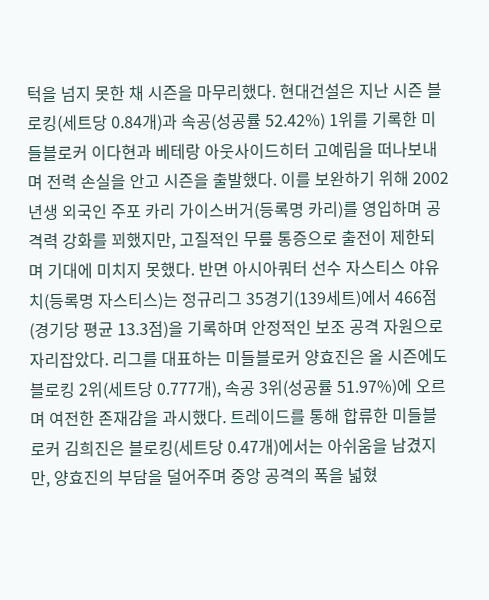턱을 넘지 못한 채 시즌을 마무리했다. 현대건설은 지난 시즌 블로킹(세트당 0.84개)과 속공(성공률 52.42%) 1위를 기록한 미들블로커 이다현과 베테랑 아웃사이드히터 고예림을 떠나보내며 전력 손실을 안고 시즌을 출발했다. 이를 보완하기 위해 2002년생 외국인 주포 카리 가이스버거(등록명 카리)를 영입하며 공격력 강화를 꾀했지만, 고질적인 무릎 통증으로 출전이 제한되며 기대에 미치지 못했다. 반면 아시아쿼터 선수 자스티스 야유치(등록명 자스티스)는 정규리그 35경기(139세트)에서 466점(경기당 평균 13.3점)을 기록하며 안정적인 보조 공격 자원으로 자리잡았다. 리그를 대표하는 미들블로커 양효진은 올 시즌에도 블로킹 2위(세트당 0.777개), 속공 3위(성공률 51.97%)에 오르며 여전한 존재감을 과시했다. 트레이드를 통해 합류한 미들블로커 김희진은 블로킹(세트당 0.47개)에서는 아쉬움을 남겼지만, 양효진의 부담을 덜어주며 중앙 공격의 폭을 넓혔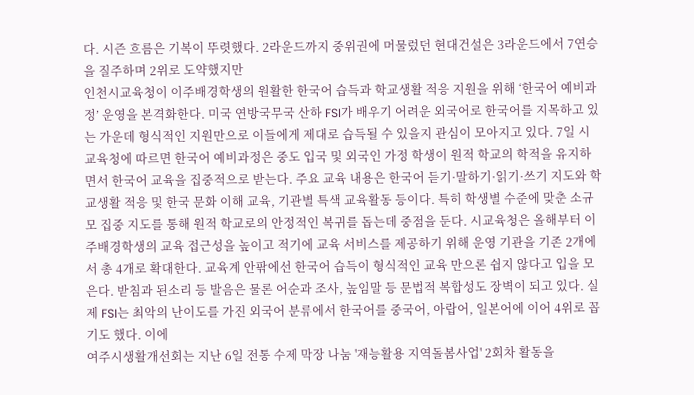다. 시즌 흐름은 기복이 뚜렷했다. 2라운드까지 중위권에 머물렀던 현대건설은 3라운드에서 7연승을 질주하며 2위로 도약했지만
인천시교육청이 이주배경학생의 원활한 한국어 습득과 학교생활 적응 지원을 위해 ‘한국어 예비과정’ 운영을 본격화한다. 미국 연방국무국 산하 FSI가 배우기 어려운 외국어로 한국어를 지목하고 있는 가운데 형식적인 지원만으로 이들에게 제대로 습득될 수 있을지 관심이 모아지고 있다. 7일 시교육청에 따르면 한국어 예비과정은 중도 입국 및 외국인 가정 학생이 원적 학교의 학적을 유지하면서 한국어 교육을 집중적으로 받는다. 주요 교육 내용은 한국어 듣기·말하기·읽기·쓰기 지도와 학교생활 적응 및 한국 문화 이해 교육, 기관별 특색 교육활동 등이다. 특히 학생별 수준에 맞춘 소규모 집중 지도를 통해 원적 학교로의 안정적인 복귀를 돕는데 중점을 둔다. 시교육청은 올해부터 이주배경학생의 교육 접근성을 높이고 적기에 교육 서비스를 제공하기 위해 운영 기관을 기존 2개에서 총 4개로 확대한다. 교육계 안팎에선 한국어 습득이 형식적인 교육 만으론 쉽지 않다고 입을 모은다. 받침과 된소리 등 발음은 물론 어순과 조사, 높임말 등 문법적 복합성도 장벽이 되고 있다. 실제 FSI는 최악의 난이도를 가진 외국어 분류에서 한국어를 중국어, 아랍어, 일본어에 이어 4위로 꼽기도 했다. 이에
여주시생활개선회는 지난 6일 전통 수제 막장 나눔 '재능활용 지역돌봄사업' 2회차 활동을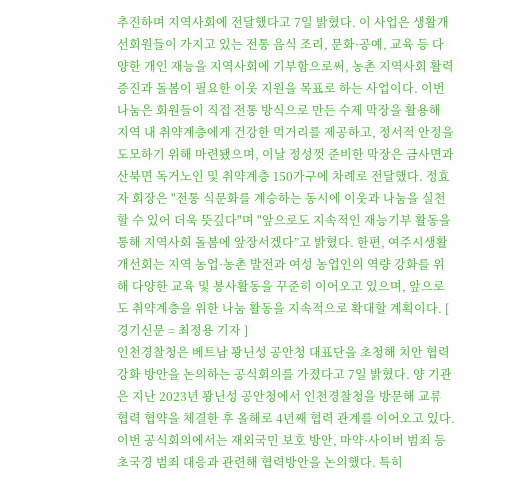추진하며 지역사회에 전달했다고 7일 밝혔다. 이 사업은 생활개선회원들이 가지고 있는 전통 음식 조리, 문화·공예, 교육 등 다양한 개인 재능을 지역사회에 기부함으로써, 농촌 지역사회 활력 증진과 돌봄이 필요한 이웃 지원을 목표로 하는 사업이다. 이번 나눔은 회원들이 직접 전통 방식으로 만든 수제 막장을 활용해 지역 내 취약계층에게 건강한 먹거리를 제공하고, 정서적 안정을 도모하기 위해 마련됐으며, 이날 정성껏 준비한 막장은 금사면과 산북면 독거노인 및 취약계층 150가구에 차례로 전달했다. 정효자 회장은 "전통 식문화를 계승하는 동시에 이웃과 나눔을 실천할 수 있어 더욱 뜻깊다"며 "앞으로도 지속적인 재능기부 활동을 통해 지역사회 돌봄에 앞장서겠다”고 밝혔다. 한편, 여주시생활개선회는 지역 농업·농촌 발전과 여성 농업인의 역량 강화를 위해 다양한 교육 및 봉사활동을 꾸준히 이어오고 있으며, 앞으로도 취약계층을 위한 나눔 활동을 지속적으로 확대할 계획이다. [ 경기신문 = 최정용 기자 ]
인천경찰청은 베트남 꽝닌성 공안청 대표단을 초청해 치안 협력 강화 방안을 논의하는 공식회의를 가졌다고 7일 밝혔다. 양 기관은 지난 2023년 꽝닌성 공안청에서 인천경찰청을 방문해 교류 협력 협약을 체결한 후 올해로 4년째 협력 관계를 이어오고 있다. 이번 공식회의에서는 재외국민 보호 방안, 마약·사이버 범죄 등 초국경 범죄 대응과 관련해 협력방안을 논의했다. 특히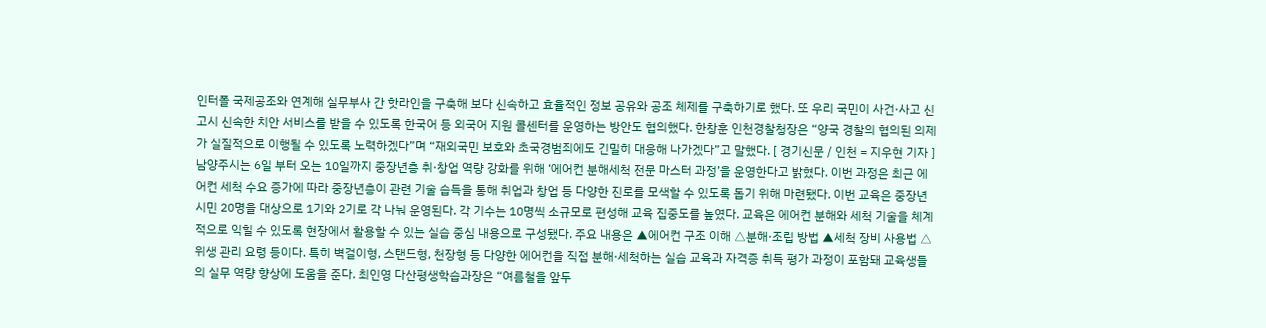인터폴 국제공조와 연계해 실무부사 간 핫라인을 구축해 보다 신속하고 효율적인 정보 공유와 공조 체제를 구축하기로 했다. 또 우리 국민이 사건·사고 신고시 신속한 치안 서비스를 받을 수 있도록 한국어 등 외국어 지원 콜센터를 운영하는 방안도 협의했다. 한창훈 인천경찰청장은 “양국 경찰의 협의된 의제가 실질적으로 이행될 수 있도록 노력하겠다”며 “재외국민 보호와 초국경범죄에도 긴밀히 대응해 나가겠다”고 말했다. [ 경기신문 / 인천 = 지우현 기자 ]
남양주시는 6일 부터 오는 10일까지 중장년층 취·창업 역량 강화를 위해 ‘에어컨 분해세척 전문 마스터 과정’을 운영한다고 밝혔다. 이번 과정은 최근 에어컨 세척 수요 증가에 따라 중장년층이 관련 기술 습득을 통해 취업과 창업 등 다양한 진로를 모색할 수 있도록 돕기 위해 마련됐다. 이번 교육은 중장년 시민 20명을 대상으로 1기와 2기로 각 나눠 운영된다. 각 기수는 10명씩 소규모로 편성해 교육 집중도를 높였다. 교육은 에어컨 분해와 세척 기술을 체계적으로 익힐 수 있도록 현장에서 활용할 수 있는 실습 중심 내용으로 구성됐다. 주요 내용은 ▲에어컨 구조 이해 △분해·조립 방법 ▲세척 장비 사용법 △위생 관리 요령 등이다. 특히 벽걸이형, 스탠드형, 천장형 등 다양한 에어컨을 직접 분해·세척하는 실습 교육과 자격증 취득 평가 과정이 포함돼 교육생들의 실무 역량 향상에 도움을 준다. 최인영 다산평생학습과장은 “여름철을 앞두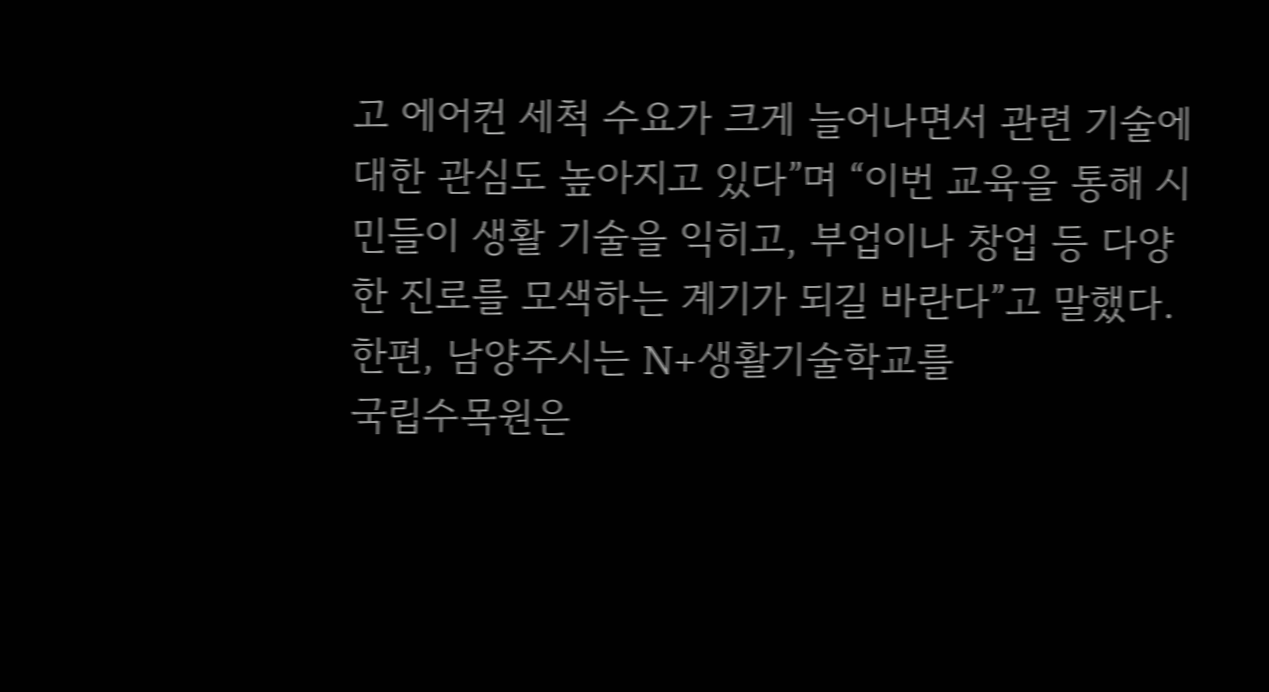고 에어컨 세척 수요가 크게 늘어나면서 관련 기술에 대한 관심도 높아지고 있다”며 “이번 교육을 통해 시민들이 생활 기술을 익히고, 부업이나 창업 등 다양한 진로를 모색하는 계기가 되길 바란다”고 말했다. 한편, 남양주시는 N+생활기술학교를
국립수목원은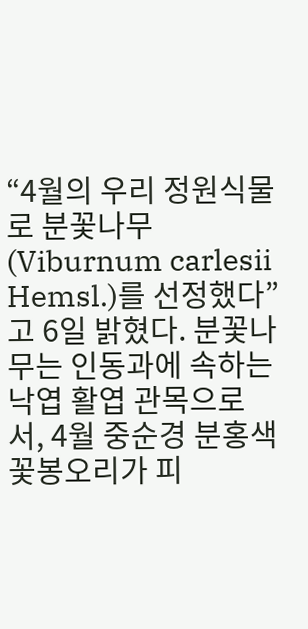“4월의 우리 정원식물로 분꽃나무(Viburnum carlesii Hemsl.)를 선정했다”고 6일 밝혔다. 분꽃나무는 인동과에 속하는 낙엽 활엽 관목으로서, 4월 중순경 분홍색 꽃봉오리가 피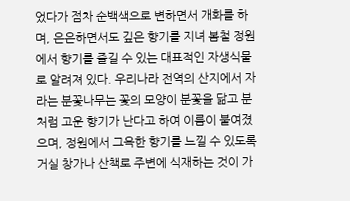었다가 점차 순백색으로 변하면서 개화를 하며, 은은하면서도 깊은 향기를 지녀 봄철 정원에서 향기를 즐길 수 있는 대표적인 자생식물로 알려져 있다. 우리나라 전역의 산지에서 자라는 분꽃나무는 꽃의 모양이 분꽃을 닮고 분처럼 고운 향기가 난다고 하여 이름이 붙여졌으며, 정원에서 그윽한 향기를 느낄 수 있도록 거실 창가나 산책로 주변에 식재하는 것이 가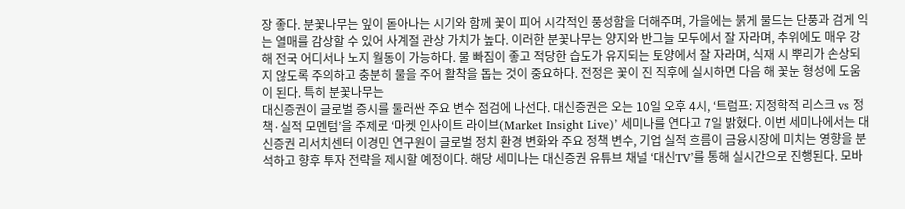장 좋다. 분꽃나무는 잎이 돋아나는 시기와 함께 꽃이 피어 시각적인 풍성함을 더해주며, 가을에는 붉게 물드는 단풍과 검게 익는 열매를 감상할 수 있어 사계절 관상 가치가 높다. 이러한 분꽃나무는 양지와 반그늘 모두에서 잘 자라며, 추위에도 매우 강해 전국 어디서나 노지 월동이 가능하다. 물 빠짐이 좋고 적당한 습도가 유지되는 토양에서 잘 자라며, 식재 시 뿌리가 손상되지 않도록 주의하고 충분히 물을 주어 활착을 돕는 것이 중요하다. 전정은 꽃이 진 직후에 실시하면 다음 해 꽃눈 형성에 도움이 된다. 특히 분꽃나무는
대신증권이 글로벌 증시를 둘러싼 주요 변수 점검에 나선다. 대신증권은 오는 10일 오후 4시, ‘트럼프: 지정학적 리스크 vs 정책·실적 모멘텀’을 주제로 ‘마켓 인사이트 라이브(Market Insight Live)’ 세미나를 연다고 7일 밝혔다. 이번 세미나에서는 대신증권 리서치센터 이경민 연구원이 글로벌 정치 환경 변화와 주요 정책 변수, 기업 실적 흐름이 금융시장에 미치는 영향을 분석하고 향후 투자 전략을 제시할 예정이다. 해당 세미나는 대신증권 유튜브 채널 ‘대신TV’를 통해 실시간으로 진행된다. 모바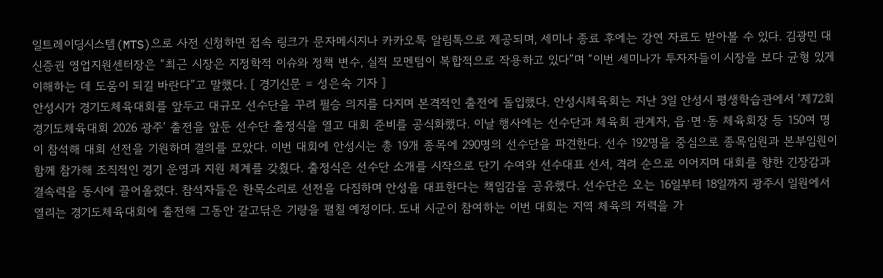일트레이딩시스템(MTS)으로 사전 신청하면 접속 링크가 문자메시지나 카카오톡 알림톡으로 제공되며, 세미나 종료 후에는 강연 자료도 받아볼 수 있다. 김광민 대신증권 영업지원센터장은 “최근 시장은 지정학적 이슈와 정책 변수, 실적 모멘텀이 복합적으로 작용하고 있다”며 “이번 세미나가 투자자들이 시장을 보다 균형 있게 이해하는 데 도움이 되길 바란다”고 말했다. [ 경기신문 = 성은숙 기자 ]
안성시가 경기도체육대회를 앞두고 대규모 선수단을 꾸려 필승 의지를 다지며 본격적인 출전에 돌입했다. 안성시체육회는 지난 3일 안성시 평생학습관에서 ‘제72회 경기도체육대회 2026 광주’ 출전을 앞둔 선수단 출정식을 열고 대회 준비를 공식화했다. 이날 행사에는 선수단과 체육회 관계자, 읍·면·동 체육회장 등 150여 명이 참석해 대회 선전을 기원하며 결의를 모았다. 이번 대회에 안성시는 총 19개 종목에 290명의 선수단을 파견한다. 선수 192명을 중심으로 종목임원과 본부임원이 함께 참가해 조직적인 경기 운영과 지원 체계를 갖췄다. 출정식은 선수단 소개를 시작으로 단기 수여와 선수대표 선서, 격려 순으로 이어지며 대회를 향한 긴장감과 결속력을 동시에 끌어올렸다. 참석자들은 한목소리로 선전을 다짐하며 안성을 대표한다는 책임감을 공유했다. 선수단은 오는 16일부터 18일까지 광주시 일원에서 열리는 경기도체육대회에 출전해 그동안 갈고닦은 기량을 펼칠 예정이다. 도내 시군이 참여하는 이번 대회는 지역 체육의 저력을 가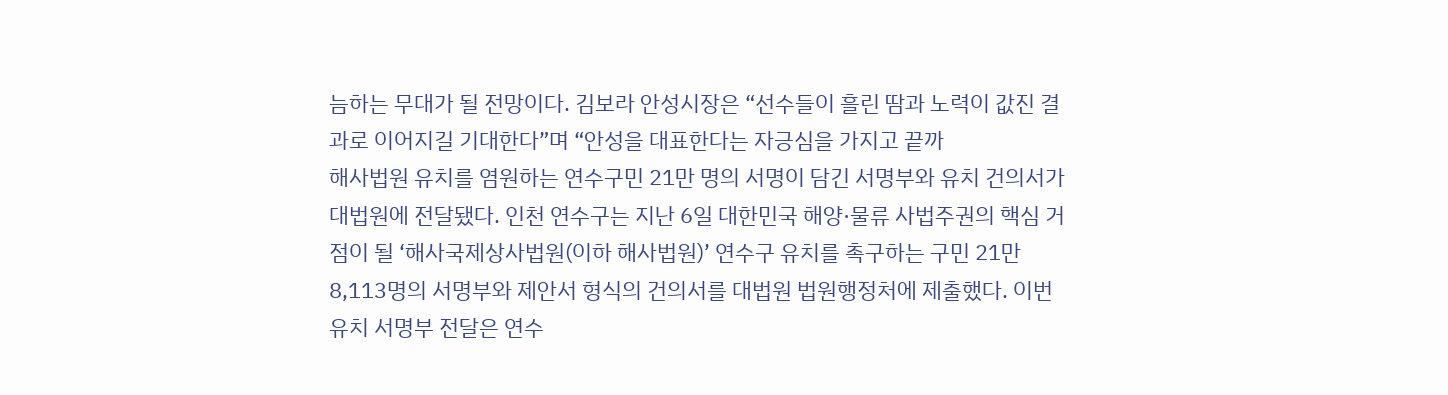늠하는 무대가 될 전망이다. 김보라 안성시장은 “선수들이 흘린 땀과 노력이 값진 결과로 이어지길 기대한다”며 “안성을 대표한다는 자긍심을 가지고 끝까
해사법원 유치를 염원하는 연수구민 21만 명의 서명이 담긴 서명부와 유치 건의서가 대법원에 전달됐다. 인천 연수구는 지난 6일 대한민국 해양·물류 사법주권의 핵심 거점이 될 ‘해사국제상사법원(이하 해사법원)’ 연수구 유치를 촉구하는 구민 21만 8,113명의 서명부와 제안서 형식의 건의서를 대법원 법원행정처에 제출했다. 이번 유치 서명부 전달은 연수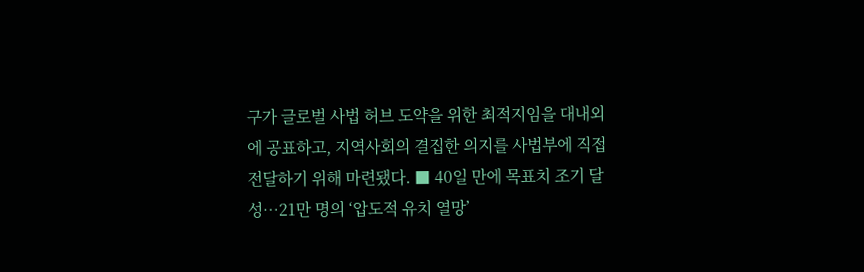구가 글로벌 사법 허브 도약을 위한 최적지임을 대내외에 공표하고, 지역사회의 결집한 의지를 사법부에 직접 전달하기 위해 마련됐다. ■ 40일 만에 목표치 조기 달성…21만 명의 ‘압도적 유치 열망’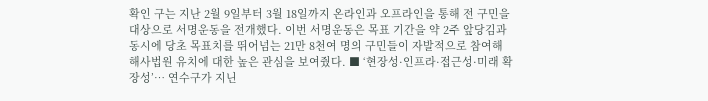확인 구는 지난 2월 9일부터 3월 18일까지 온라인과 오프라인을 통해 전 구민을 대상으로 서명운동을 전개했다. 이번 서명운동은 목표 기간을 약 2주 앞당김과 동시에 당초 목표치를 뛰어넘는 21만 8천여 명의 구민들이 자발적으로 참여해 해사법원 유치에 대한 높은 관심을 보여줬다. ■ ‘현장성·인프라·접근성·미래 확장성’… 연수구가 지닌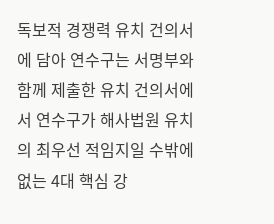독보적 경쟁력 유치 건의서에 담아 연수구는 서명부와 함께 제출한 유치 건의서에서 연수구가 해사법원 유치의 최우선 적임지일 수밖에 없는 4대 핵심 강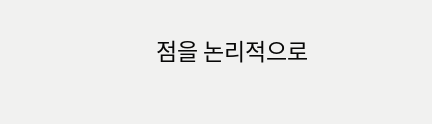점을 논리적으로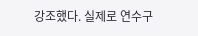강조했다. 실제로 연수구